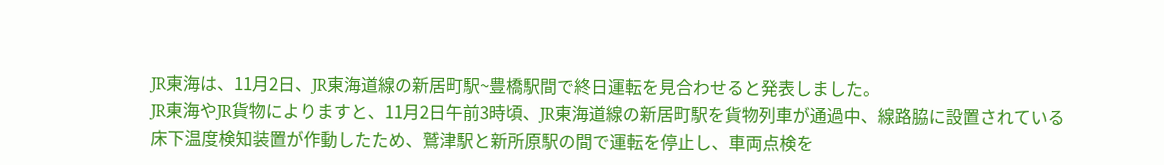JR東海は、11月2日、JR東海道線の新居町駅~豊橋駅間で終日運転を見合わせると発表しました。
JR東海やJR貨物によりますと、11月2日午前3時頃、JR東海道線の新居町駅を貨物列車が通過中、線路脇に設置されている床下温度検知装置が作動したため、鷲津駅と新所原駅の間で運転を停止し、車両点検を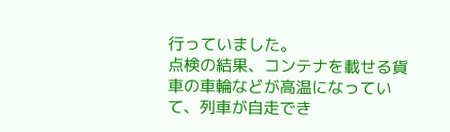行っていました。
点検の結果、コンテナを載せる貨車の車輪などが高温になっていて、列車が自走でき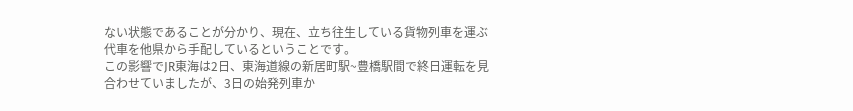ない状態であることが分かり、現在、立ち往生している貨物列車を運ぶ代車を他県から手配しているということです。
この影響でJR東海は2日、東海道線の新居町駅~豊橋駅間で終日運転を見合わせていましたが、3日の始発列車か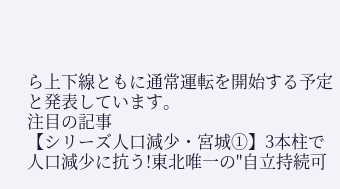ら上下線ともに通常運転を開始する予定と発表しています。
注目の記事
【シリーズ人口減少・宮城①】3本柱で人口減少に抗う!東北唯一の"自立持続可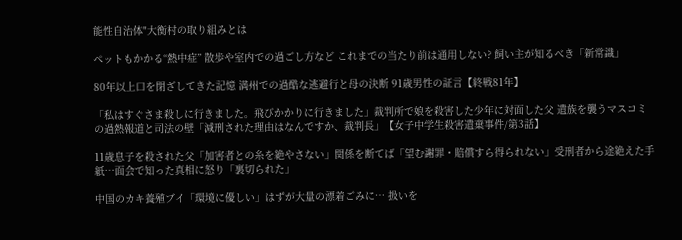能性自治体"大衡村の取り組みとは

ペットもかかる“熱中症” 散歩や室内での過ごし方など これまでの当たり前は通用しない? 飼い主が知るべき「新常識」

80年以上口を閉ざしてきた記憶 満州での過酷な逃避行と母の決断 91歳男性の証言【終戦81年】

「私はすぐさま殺しに行きました。飛びかかりに行きました」裁判所で娘を殺害した少年に対面した父 遺族を襲うマスコミの過熱報道と司法の壁「減刑された理由はなんですか、裁判長」【女子中学生殺害遺棄事件/第3話】

11歳息子を殺された父「加害者との糸を絶やさない」関係を断てば「望む謝罪・賠償すら得られない」受刑者から途絶えた手紙…面会で知った真相に怒り「裏切られた」

中国のカキ養殖ブイ「環境に優しい」はずが大量の漂着ごみに… 扱いを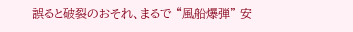誤ると破裂のおそれ、まるで “風船爆弾” 安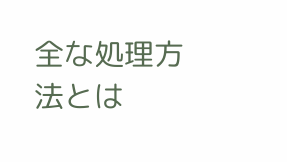全な処理方法とは